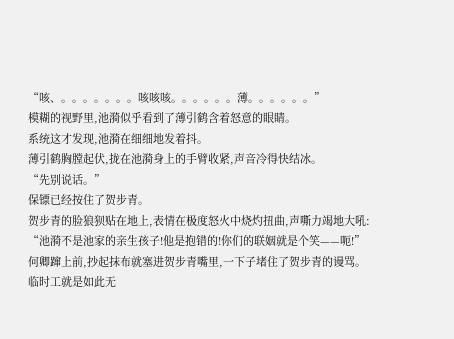“咳、。。。。。。。咳咳咳。。。。。。薄。。。。。。”
模糊的视野里,池漪似乎看到了薄引鹤含着怒意的眼睛。
系统这才发现,池漪在细细地发着抖。
薄引鹤胸膛起伏,拢在池漪身上的手臂收紧,声音冷得快结冰。
“先别说话。”
保镖已经按住了贺步青。
贺步青的脸狼狈贴在地上,表情在极度怒火中烧灼扭曲,声嘶力竭地大吼:
“池漪不是池家的亲生孩子!他是抱错的!你们的联姻就是个笑——呃!”
何卿蹿上前,抄起抹布就塞进贺步青嘴里,一下子堵住了贺步青的谩骂。
临时工就是如此无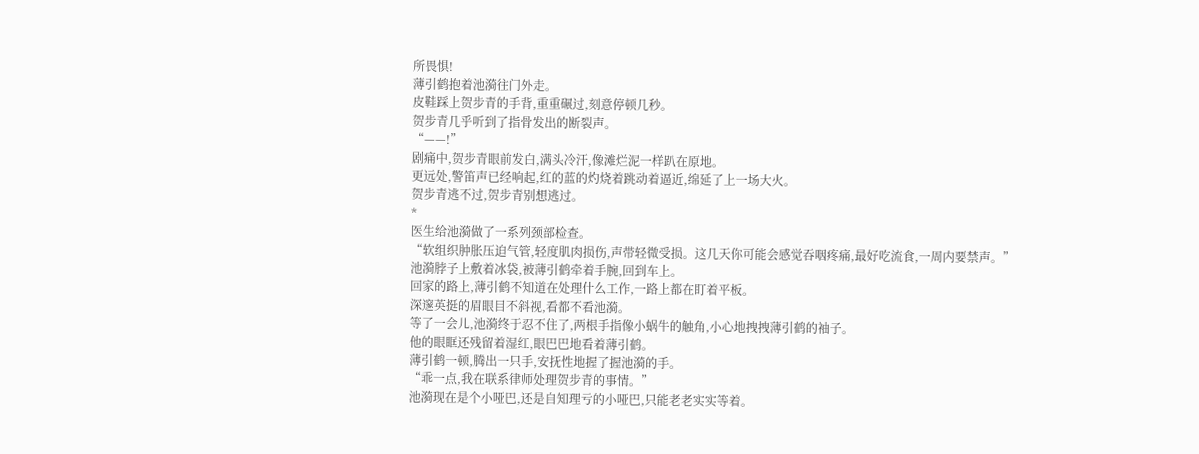所畏惧!
薄引鹤抱着池漪往门外走。
皮鞋踩上贺步青的手背,重重碾过,刻意停顿几秒。
贺步青几乎听到了指骨发出的断裂声。
“——!”
剧痛中,贺步青眼前发白,满头冷汗,像滩烂泥一样趴在原地。
更远处,警笛声已经响起,红的蓝的灼烧着跳动着逼近,绵延了上一场大火。
贺步青逃不过,贺步青别想逃过。
*
医生给池漪做了一系列颈部检查。
“软组织肿胀压迫气管,轻度肌肉损伤,声带轻微受损。这几天你可能会感觉吞咽疼痛,最好吃流食,一周内要禁声。”
池漪脖子上敷着冰袋,被薄引鹤牵着手腕,回到车上。
回家的路上,薄引鹤不知道在处理什么工作,一路上都在盯着平板。
深邃英挺的眉眼目不斜视,看都不看池漪。
等了一会儿,池漪终于忍不住了,两根手指像小蜗牛的触角,小心地拽拽薄引鹤的袖子。
他的眼眶还残留着湿红,眼巴巴地看着薄引鹤。
薄引鹤一顿,腾出一只手,安抚性地握了握池漪的手。
“乖一点,我在联系律师处理贺步青的事情。”
池漪现在是个小哑巴,还是自知理亏的小哑巴,只能老老实实等着。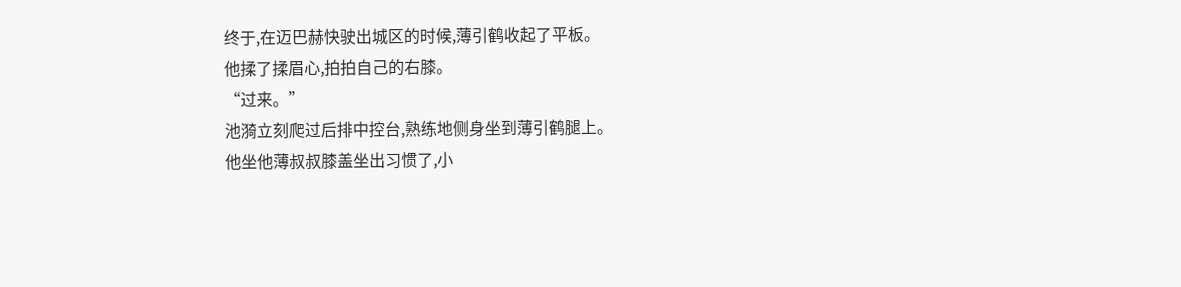终于,在迈巴赫快驶出城区的时候,薄引鹤收起了平板。
他揉了揉眉心,拍拍自己的右膝。
“过来。”
池漪立刻爬过后排中控台,熟练地侧身坐到薄引鹤腿上。
他坐他薄叔叔膝盖坐出习惯了,小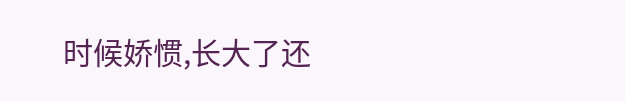时候娇惯,长大了还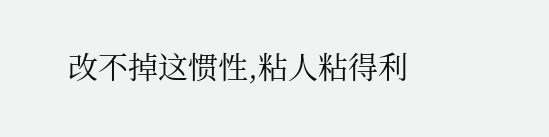改不掉这惯性,粘人粘得利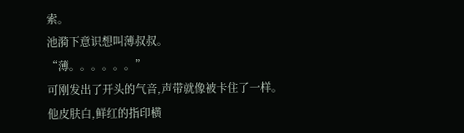索。
池漪下意识想叫薄叔叔。
“薄。。。。。。”
可刚发出了开头的气音,声带就像被卡住了一样。
他皮肤白,鲜红的指印横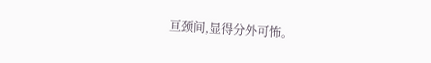亘颈间,显得分外可怖。